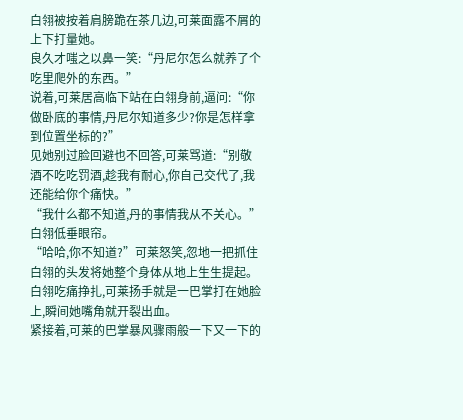白翎被按着肩膀跪在茶几边,可莱面露不屑的上下打量她。
良久才嗤之以鼻一笑:“丹尼尔怎么就养了个吃里爬外的东西。”
说着,可莱居高临下站在白翎身前,逼问:“你做卧底的事情,丹尼尔知道多少?你是怎样拿到位置坐标的?”
见她别过脸回避也不回答,可莱骂道:“别敬酒不吃吃罚酒,趁我有耐心,你自己交代了,我还能给你个痛快。”
“我什么都不知道,丹的事情我从不关心。”白翎低垂眼帘。
“哈哈,你不知道?”可莱怒笑,忽地一把抓住白翎的头发将她整个身体从地上生生提起。
白翎吃痛挣扎,可莱扬手就是一巴掌打在她脸上,瞬间她嘴角就开裂出血。
紧接着,可莱的巴掌暴风骤雨般一下又一下的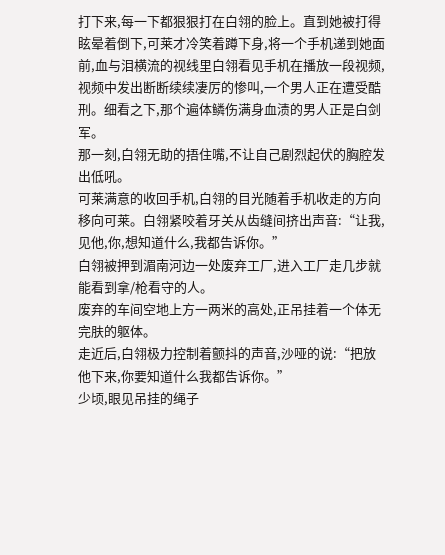打下来,每一下都狠狠打在白翎的脸上。直到她被打得眩晕着倒下,可莱才冷笑着蹲下身,将一个手机递到她面前,血与泪横流的视线里白翎看见手机在播放一段视频,视频中发出断断续续凄厉的惨叫,一个男人正在遭受酷刑。细看之下,那个遍体鳞伤满身血渍的男人正是白剑军。
那一刻,白翎无助的捂住嘴,不让自己剧烈起伏的胸腔发出低吼。
可莱满意的收回手机,白翎的目光随着手机收走的方向移向可莱。白翎紧咬着牙关从齿缝间挤出声音:“让我,见他,你,想知道什么,我都告诉你。”
白翎被押到湄南河边一处废弃工厂,进入工厂走几步就能看到拿/枪看守的人。
废弃的车间空地上方一两米的高处,正吊挂着一个体无完肤的躯体。
走近后,白翎极力控制着颤抖的声音,沙哑的说:“把放他下来,你要知道什么我都告诉你。”
少顷,眼见吊挂的绳子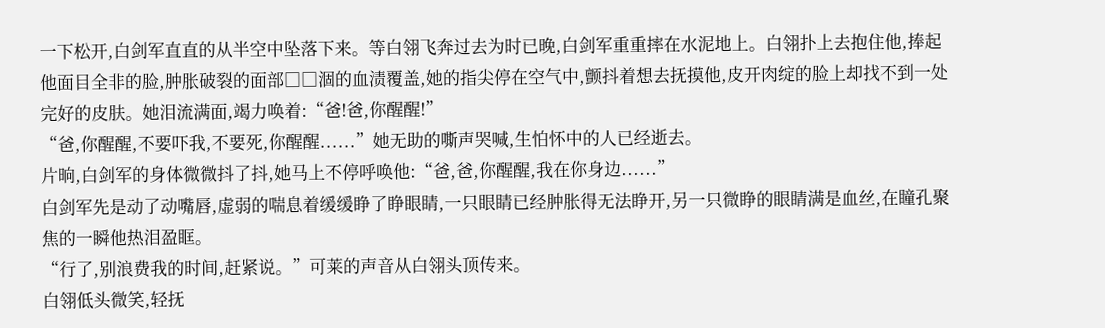一下松开,白剑军直直的从半空中坠落下来。等白翎飞奔过去为时已晚,白剑军重重摔在水泥地上。白翎扑上去抱住他,捧起他面目全非的脸,肿胀破裂的面部□□涸的血渍覆盖,她的指尖停在空气中,颤抖着想去抚摸他,皮开肉绽的脸上却找不到一处完好的皮肤。她泪流满面,竭力唤着:“爸!爸,你醒醒!”
“爸,你醒醒,不要吓我,不要死,你醒醒......”她无助的嘶声哭喊,生怕怀中的人已经逝去。
片晌,白剑军的身体微微抖了抖,她马上不停呼唤他:“爸,爸,你醒醒,我在你身边......”
白剑军先是动了动嘴唇,虚弱的喘息着缓缓睁了睁眼睛,一只眼睛已经肿胀得无法睁开,另一只微睁的眼睛满是血丝,在瞳孔聚焦的一瞬他热泪盈眶。
“行了,别浪费我的时间,赶紧说。”可莱的声音从白翎头顶传来。
白翎低头微笑,轻抚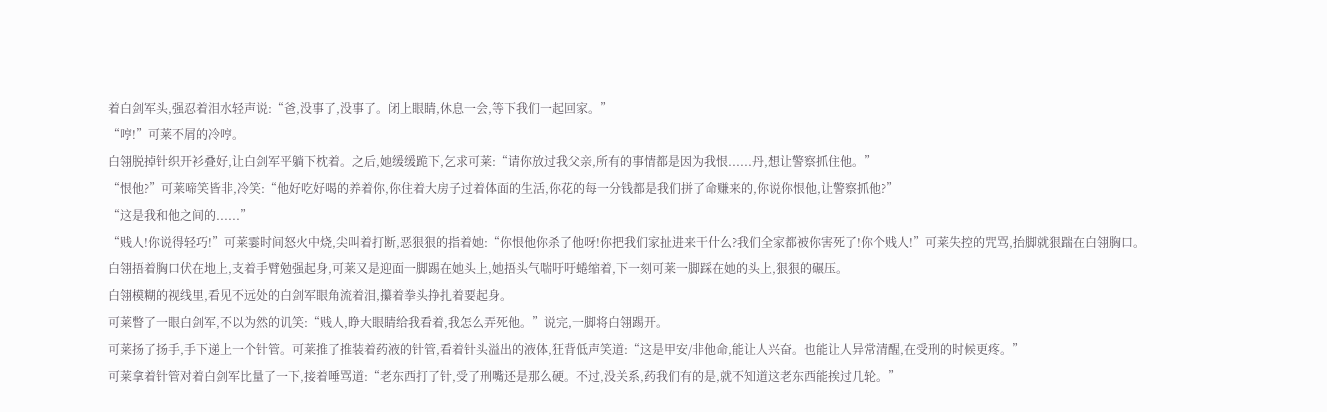着白剑军头,强忍着泪水轻声说:“爸,没事了,没事了。闭上眼睛,休息一会,等下我们一起回家。”
“哼!”可莱不屑的冷哼。
白翎脱掉针织开衫叠好,让白剑军平躺下枕着。之后,她缓缓跪下,乞求可莱:“请你放过我父亲,所有的事情都是因为我恨......丹,想让警察抓住他。”
“恨他?”可莱啼笑皆非,冷笑:“他好吃好喝的养着你,你住着大房子过着体面的生活,你花的每一分钱都是我们拼了命赚来的,你说你恨他,让警察抓他?”
“这是我和他之间的......”
“贱人!你说得轻巧!”可莱霎时间怒火中烧,尖叫着打断,恶狠狠的指着她:“你恨他你杀了他呀!你把我们家扯进来干什么?我们全家都被你害死了!你个贱人!”可莱失控的咒骂,抬脚就狠踹在白翎胸口。
白翎捂着胸口伏在地上,支着手臂勉强起身,可莱又是迎面一脚踢在她头上,她捂头气喘吁吁蜷缩着,下一刻可莱一脚踩在她的头上,狠狠的碾压。
白翎模糊的视线里,看见不远处的白剑军眼角流着泪,攥着拳头挣扎着要起身。
可莱瞥了一眼白剑军,不以为然的讥笑:“贱人,睁大眼睛给我看着,我怎么弄死他。”说完,一脚将白翎踢开。
可莱扬了扬手,手下递上一个针管。可莱推了推装着药液的针管,看着针头溢出的液体,狂背低声笑道:“这是甲安/非他命,能让人兴奋。也能让人异常清醒,在受刑的时候更疼。”
可莱拿着针管对着白剑军比量了一下,接着唾骂道:“老东西打了针,受了刑嘴还是那么硬。不过,没关系,药我们有的是,就不知道这老东西能挨过几轮。”